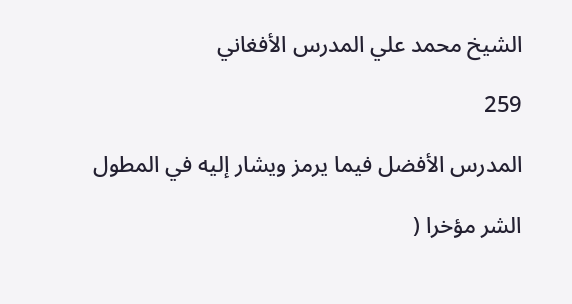الشيخ محمد علي المدرس الأفغاني

259

المدرس الأفضل فيما يرمز ويشار إليه في المطول

الشر مؤخرا (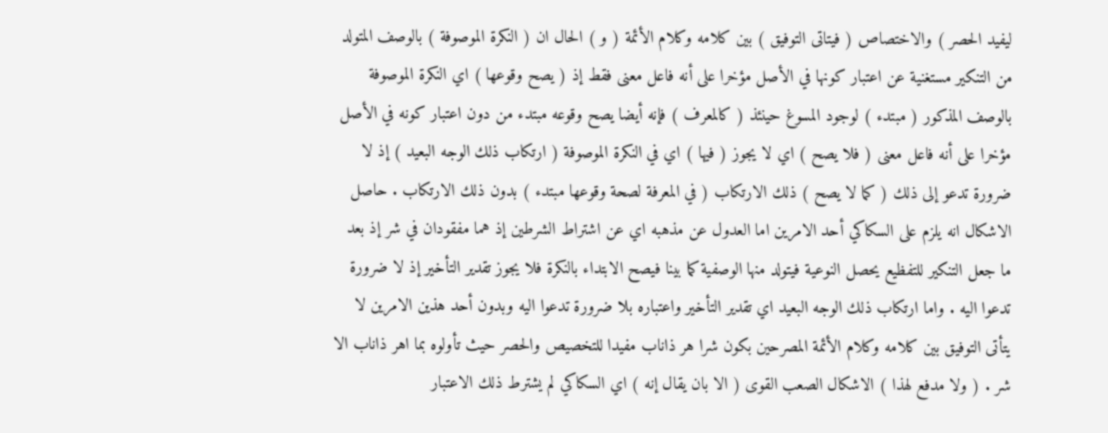ليفيد الحصر ) والاختصاص ( فيتاتى التوفيق ) بين كلامه وكلام الأئمة ( و ) الحال ان ( النكرة الموصوفة ) بالوصف المتولد من التنكير مستغنية عن اعتبار كونها في الأصل مؤخرا على أنه فاعل معنى فقط إذ ( يصح وقوعها ) اي النكرة الموصوفة بالوصف المذكور ( مبتدء ) لوجود المسوغ حينئذ ( كالمعرف ) فإنه أيضا يصح وقوعه مبتدء من دون اعتبار كونه في الأصل مؤخرا على أنه فاعل معنى ( فلا يصح ) اي لا يجوز ( فيها ) اي في النكرة الموصوفة ( ارتكاب ذلك الوجه البعيد ) إذ لا ضرورة تدعو إلى ذلك ( كما لا يصح ) ذلك الارتكاب ( في المعرفة لصحة وقوعها مبتدء ) بدون ذلك الارتكاب . حاصل الاشكال انه يلزم على السكاكي أحد الامرين اما العدول عن مذهبه اي عن اشتراط الشرطين إذ هما مفقودان في شر إذ بعد ما جعل التنكير للتفظيع يحصل النوعية فيتولد منها الوصفية كما بينا فيصح الابتداء بالنكرة فلا يجوز تقدير التأخير إذ لا ضرورة تدعوا اليه . واما ارتكاب ذلك الوجه البعيد اي تقدير التأخير واعتباره بلا ضرورة تدعوا اليه وبدون أحد هذين الامرين لا يتأتى التوفيق بين كلامه وكلام الأئمة المصرحين بكون شرا هر ذاناب مفيدا للتخصيص والحصر حيث تأولوه بما اهر ذاناب الا شر . ( ولا مدفع لهذا ) الاشكال الصعب القوى ( الا بان يقال إنه ) اي السكاكي لم يشترط ذلك الاعتبار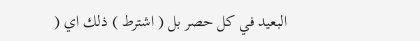البعيد في كل حصر بل ( اشترط ) ذلك اي (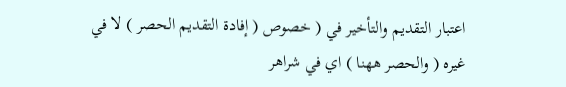اعتبار التقديم والتأخير في ( خصوص ( إفادة التقديم الحصر ) لا في غيره ( والحصر ههنا ) اي في شراهر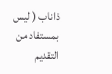ذاناب ( ليس بمستفاد من التقديم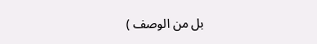بل من الوصف )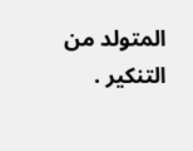المتولد من التنكير .